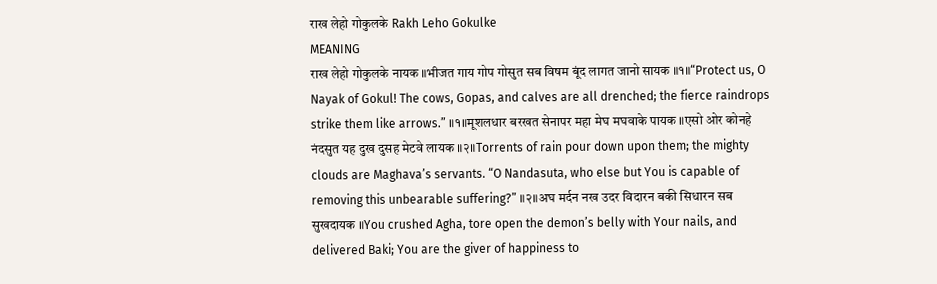राख लेहो गोकुलके Rakh Leho Gokulke
MEANING
राख लेहो गोकुलके नायक ॥भीजत गाय गोप गोसुत सब विषम बूंद लागत जानो सायक ॥१॥“Protect us, O Nayak of Gokul! The cows, Gopas, and calves are all drenched; the fierce raindrops strike them like arrows.” ॥१॥मूशलधार बरखत सेनापर महा मेघ मघवाके पायक ॥एसो ओर कोनहे नंदसुत यह दुख दुसह मेटवे लायक ॥२॥Torrents of rain pour down upon them; the mighty clouds are Maghava’s servants. “O Nandasuta, who else but You is capable of removing this unbearable suffering?” ॥२॥अघ मर्दन नख उदर विदारन बकी सिधारन सब सुखदायक ॥You crushed Agha, tore open the demon’s belly with Your nails, and delivered Baki; You are the giver of happiness to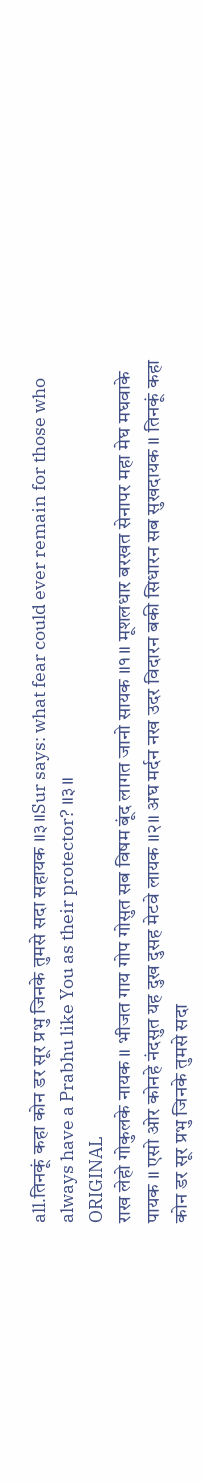all.तिनकूं कहा कोन डर सूर प्रभु जिनके तुमसे सदा सहायक ॥३॥Sur says: what fear could ever remain for those who always have a Prabhu like You as their protector? ॥३॥
ORIGINAL
राख लेहो गोकुलके नायक ॥ भीजत गाय गोप गोसुत सब विषम बूंद लागत जानो सायक ॥१॥ मूशलधार बरखत सेनापर महा मेघ मघवाके पायक ॥ एसो ओर कोनहे नंदसुत यह दुख दुसह मेटवे लायक ॥२॥ अघ मर्दन नख उदर विदारन बकी सिधारन सब सुखदायक ॥ तिनकूं कहा कोन डर सूर प्रभु जिनके तुमसे सदा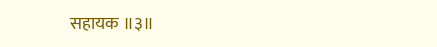सहायक ॥३॥